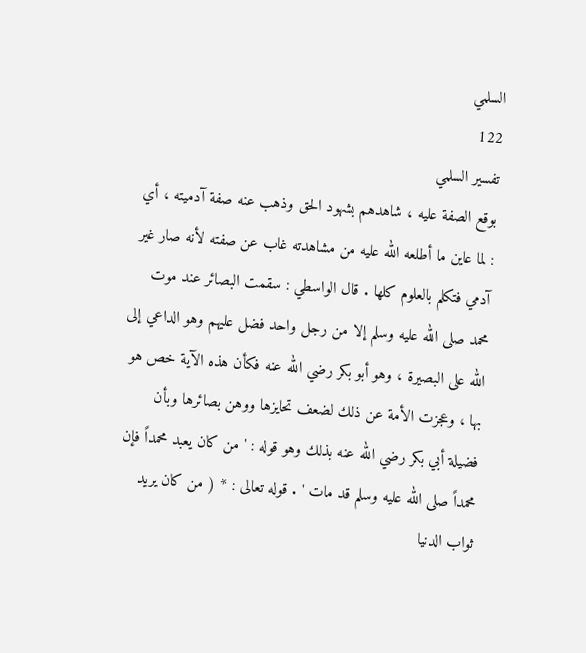السلمي
122
تفسير السلمي
بوقع الصفة عليه ، شاهدهم بشهود الحق وذهب عنه صفة آدميته ، أي : لما عاين ما أطلعه الله عليه من مشاهدته غاب عن صفته لأنه صار غير آدمي فتكلم بالعلوم كلها . قال الواسطي : سقمت البصائر عند موت محمد صلى الله عليه وسلم إلا من رجل واحد فضل عليهم وهو الداعي إلى الله على البصيرة ، وهو أبو بكر رضي الله عنه فكأن هذه الآية خص هو بها ، وعجزت الأمة عن ذلك لضعف تحايزها ووهن بصائرها وبأن فضيلة أبي بكر رضي الله عنه بذلك وهو قوله : ' من كان يعبد محمداً فإن محمداً صلى الله عليه وسلم قد مات ' . قوله تعالى : * ( من كان يريد ثواب الدنيا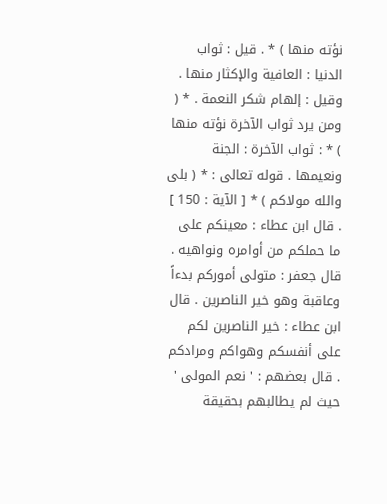نؤته منها ) * . قيل : ثواب الدنيا : العافية والإكثار منها . وقيل : إلهام شكر النعمة . * ( ومن يرد ثواب الآخرة نؤته منها ) * : ثواب الآخرة : الجنة ونعيمها . قوله تعالى : * ( بلى والله مولاكم ) * [ الآية : 150 ] . قال ابن عطاء : معينكم على ما حملكم من أوامره ونواهيه . قال جعفر : متولى أموركم بدءاً وعاقبة وهو خير الناصرين . قال ابن عطاء : خير الناصرين لكم على أنفسكم وهواكم ومرادكم . قال بعضهم : ' نعم المولى ' حيث لم يطالبهم بحقيقة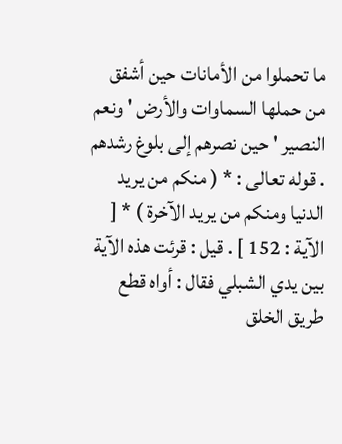ما تحملوا من الأمانات حين أشفق من حملها السماوات والأرض ' ونعم النصير ' حين نصرهم إلى بلوغ رشدهم . قوله تعالى : * ( منكم من يريد الدنيا ومنكم من يريد الآخرة ) * [ الآية : 152 ] . قيل : قرئت هذه الآية بين يدي الشبلي فقال : أواه قطع طريق الخلق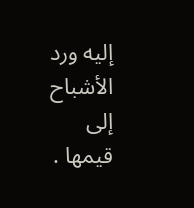إليه ورد الأشباح إلى قيمها .